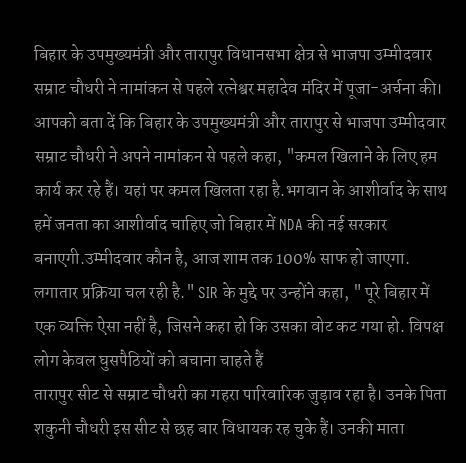बिहार के उपमुख्यमंत्री और तारापुर विधानसभा क्षेत्र से भाजपा उम्मीदवार सम्राट चौधरी ने नामांकन से पहले रत्नेश्वर महादेव मंदिर में पूजा-अर्चना की। आपको बता दें कि बिहार के उपमुख्यमंत्री और तारापुर से भाजपा उम्मीदवार सम्राट चौधरी ने अपने नामांकन से पहले कहा, "कमल खिलाने के लिए हम कार्य कर रहे हैं। यहां पर कमल खिलता रहा है.भगवान के आशीर्वाद के साथ हमें जनता का आशीर्वाद चाहिए जो बिहार में NDA की नई सरकार बनाएगी.उम्मीदवार कौन है, आज शाम तक 100% साफ हो जाएगा. लगातार प्रक्रिया चल रही है." SIR के मुद्दे पर उन्होंने कहा, " पूरे बिहार में एक व्यक्ति ऐसा नहीं है, जिसने कहा हो कि उसका वोट कट गया हो. विपक्ष लोग केवल घुसपैठियों को बचाना चाहते हैं
तारापुर सीट से सम्राट चौधरी का गहरा पारिवारिक जुड़ाव रहा है। उनके पिता शकुनी चौधरी इस सीट से छह बार विधायक रह चुके हैं। उनकी माता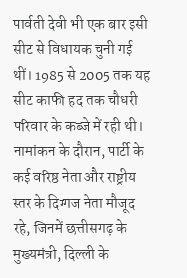पार्वती देवी भी एक बार इसी सीट से विधायक चुनी गई थीं। 1985 से 2005 तक यह सीट काफी हद तक चौधरी परिवार के कब्जे में रही थी।
नामांकन के दौरान, पार्टी के कई वरिष्ठ नेता और राष्ट्रीय स्तर के दिग्गज नेता मौजूद रहे, जिनमें छत्तीसगढ़ के मुख्यमंत्री, दिल्ली के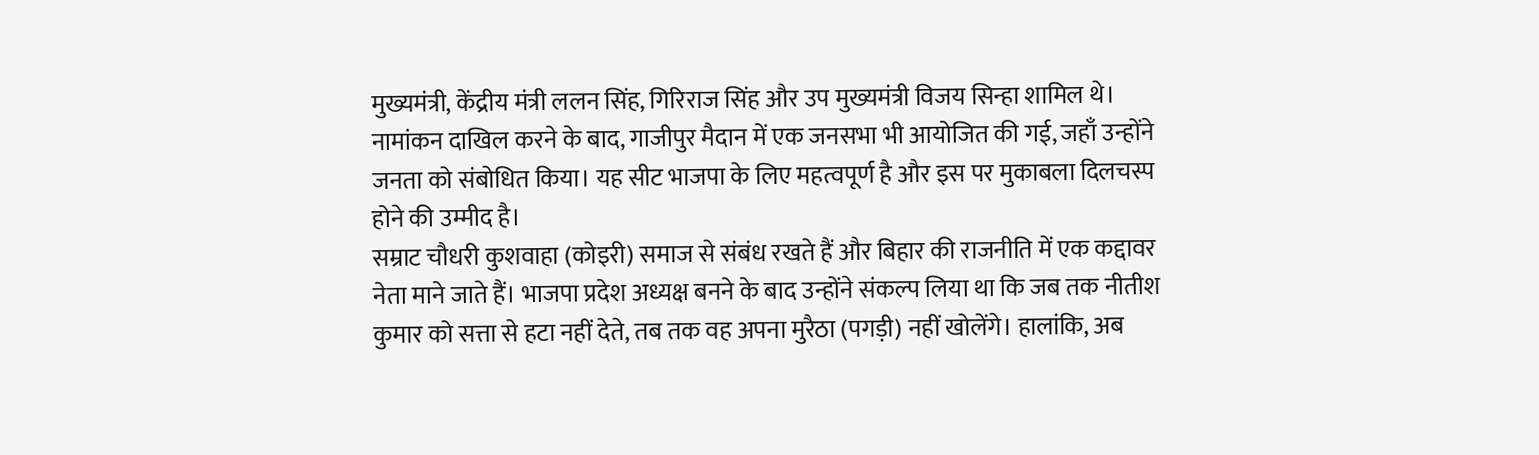मुख्यमंत्री, केंद्रीय मंत्री ललन सिंह, गिरिराज सिंह और उप मुख्यमंत्री विजय सिन्हा शामिल थे। नामांकन दाखिल करने के बाद, गाजीपुर मैदान में एक जनसभा भी आयोजित की गई, जहाँ उन्होंने जनता को संबोधित किया। यह सीट भाजपा के लिए महत्वपूर्ण है और इस पर मुकाबला दिलचस्प होने की उम्मीद है।
सम्राट चौधरी कुशवाहा (कोइरी) समाज से संबंध रखते हैं और बिहार की राजनीति में एक कद्दावर नेता माने जाते हैं। भाजपा प्रदेश अध्यक्ष बनने के बाद उन्होंने संकल्प लिया था कि जब तक नीतीश कुमार को सत्ता से हटा नहीं देते, तब तक वह अपना मुरैठा (पगड़ी) नहीं खोलेंगे। हालांकि, अब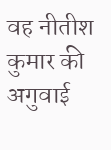वह नीतीश कुमार की अगुवाई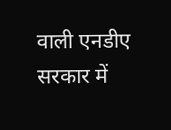वाली एनडीए सरकार में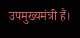उपमुख्यमंत्री हैं।